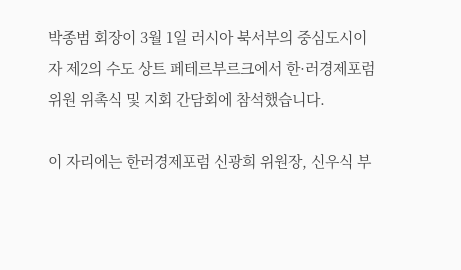박종범 회장이 3월 1일 러시아 북서부의 중심도시이자 제2의 수도 상트 페테르부르크에서 한·러경제포럼 위원 위촉식 및 지회 간담회에 참석했습니다.

이 자리에는 한러경제포럼 신광희 위원장, 신우식 부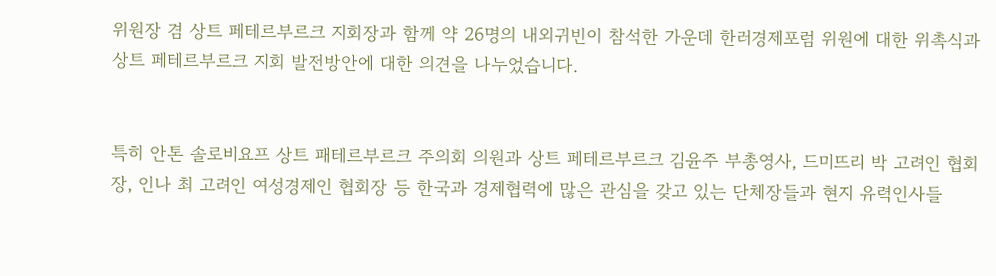위원장 겸 상트 페테르부르크 지회장과 함께 약 26명의 내외귀빈이 참석한 가운데 한러경제포럼 위원에 대한 위촉식과 상트 페테르부르크 지회 발전방안에 대한 의견을 나누었습니다.


특히 안톤 솔로비요프 상트 패테르부르크 주의회 의원과 상트 페테르부르크 김윤주 부총영사, 드미뜨리 박 고려인 협회장, 인나 최 고려인 여성경제인 협회장 등 한국과 경제협력에 많은 관심을 갖고 있는 단체장들과 현지 유력인사들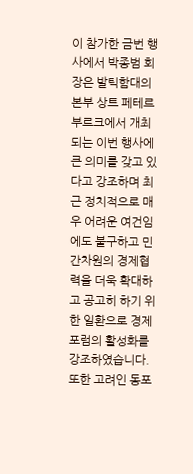이 참가한 금번 행사에서 박종범 회장은 발틱함대의 본부 상트 페테르부르크에서 개최되는 이번 행사에 큰 의미를 갖고 있다고 강조하며 최근 정치적으로 매우 어려운 여건임에도 불구하고 민간차원의 경제협력을 더욱 확대하고 공고히 하기 위한 일환으로 경제포럼의 활성화를 강조하였습니다.
또한 고려인 동포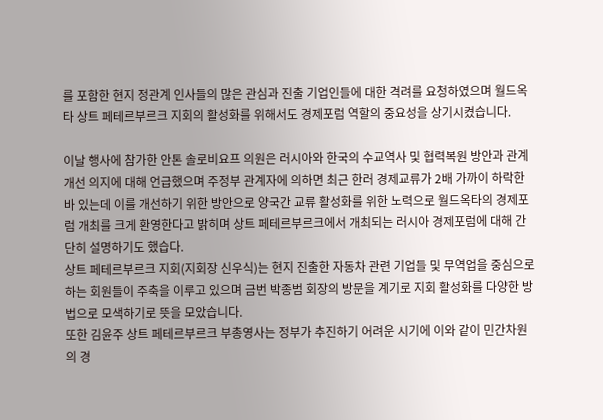를 포함한 현지 정관계 인사들의 많은 관심과 진출 기업인들에 대한 격려를 요청하였으며 월드옥타 상트 페테르부르크 지회의 활성화를 위해서도 경제포럼 역할의 중요성을 상기시켰습니다.

이날 행사에 참가한 안톤 솔로비요프 의원은 러시아와 한국의 수교역사 및 협력복원 방안과 관계개선 의지에 대해 언급했으며 주정부 관계자에 의하면 최근 한러 경제교류가 2배 가까이 하락한 바 있는데 이를 개선하기 위한 방안으로 양국간 교류 활성화를 위한 노력으로 월드옥타의 경제포럼 개최를 크게 환영한다고 밝히며 상트 페테르부르크에서 개최되는 러시아 경제포럼에 대해 간단히 설명하기도 했습다.
상트 페테르부르크 지회(지회장 신우식)는 현지 진출한 자동차 관련 기업들 및 무역업을 중심으로 하는 회원들이 주축을 이루고 있으며 금번 박종범 회장의 방문을 계기로 지회 활성화를 다양한 방법으로 모색하기로 뜻을 모았습니다.
또한 김윤주 상트 페테르부르크 부총영사는 정부가 추진하기 어려운 시기에 이와 같이 민간차원의 경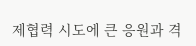제협력 시도에 큰 응원과 격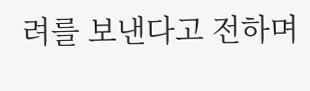려를 보낸다고 전하며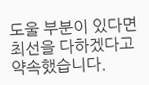도울 부분이 있다면 최선을 다하겠다고 약속했습니다.